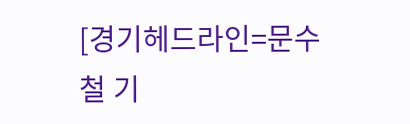[경기헤드라인=문수철 기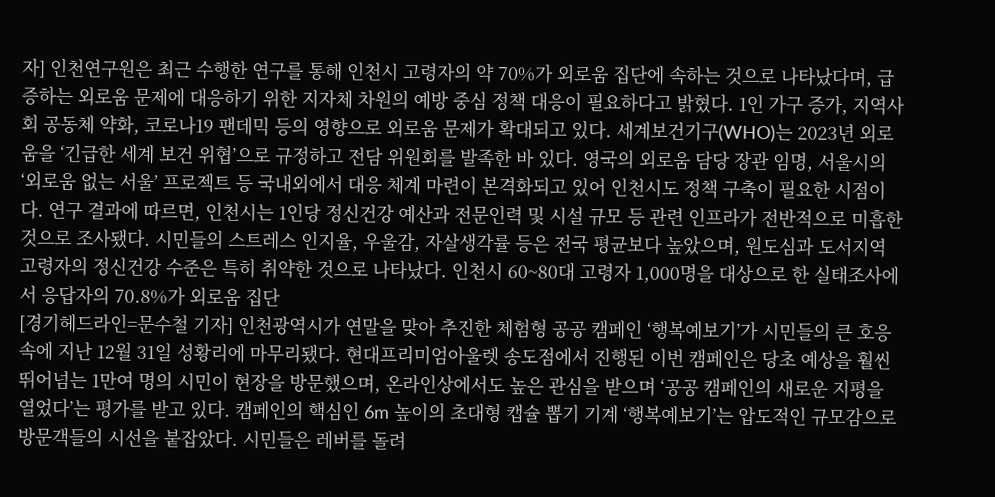자] 인천연구원은 최근 수행한 연구를 통해 인천시 고령자의 약 70%가 외로움 집단에 속하는 것으로 나타났다며, 급증하는 외로움 문제에 대응하기 위한 지자체 차원의 예방 중심 정책 대응이 필요하다고 밝혔다. 1인 가구 증가, 지역사회 공동체 약화, 코로나19 팬데믹 등의 영향으로 외로움 문제가 확대되고 있다. 세계보건기구(WHO)는 2023년 외로움을 ‘긴급한 세계 보건 위협’으로 규정하고 전담 위원회를 발족한 바 있다. 영국의 외로움 담당 장관 임명, 서울시의 ‘외로움 없는 서울’ 프로젝트 등 국내외에서 대응 체계 마련이 본격화되고 있어 인천시도 정책 구축이 필요한 시점이다. 연구 결과에 따르면, 인천시는 1인당 정신건강 예산과 전문인력 및 시설 규모 등 관련 인프라가 전반적으로 미흡한 것으로 조사됐다. 시민들의 스트레스 인지율, 우울감, 자살생각률 등은 전국 평균보다 높았으며, 원도심과 도서지역 고령자의 정신건강 수준은 특히 취약한 것으로 나타났다. 인천시 60~80대 고령자 1,000명을 대상으로 한 실태조사에서 응답자의 70.8%가 외로움 집단
[경기헤드라인=문수철 기자] 인천광역시가 연말을 맞아 추진한 체험형 공공 캠페인 ‘행복예보기’가 시민들의 큰 호응 속에 지난 12월 31일 성황리에 마무리됐다. 현대프리미엄아울렛 송도점에서 진행된 이번 캠페인은 당초 예상을 훨씬 뛰어넘는 1만여 명의 시민이 현장을 방문했으며, 온라인상에서도 높은 관심을 받으며 ‘공공 캠페인의 새로운 지평을 열었다’는 평가를 받고 있다. 캠페인의 핵심인 6m 높이의 초대형 캡슐 뽑기 기계 ‘행복예보기’는 압도적인 규모감으로 방문객들의 시선을 붙잡았다. 시민들은 레버를 돌려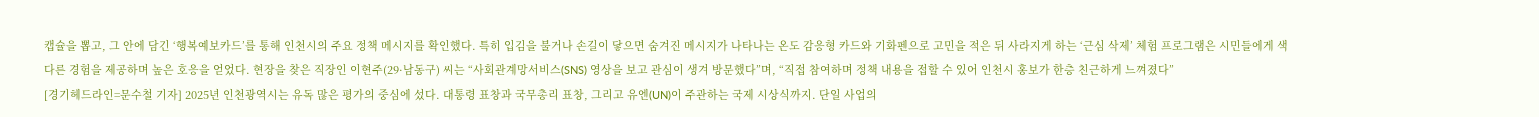캡슐을 뽑고, 그 안에 담긴 ‘행복예보카드’를 통해 인천시의 주요 정책 메시지를 확인했다. 특히 입김을 불거나 손길이 닿으면 숨겨진 메시지가 나타나는 온도 감응형 카드와 기화펜으로 고민을 적은 뒤 사라지게 하는 ‘근심 삭제’ 체험 프로그램은 시민들에게 색다른 경험을 제공하며 높은 호응을 얻었다. 현장을 찾은 직장인 이현주(29·남동구) 씨는 “사회관계망서비스(SNS) 영상을 보고 관심이 생겨 방문했다”며, “직접 참여하며 정책 내용을 접할 수 있어 인천시 홍보가 한층 친근하게 느껴졌다”
[경기헤드라인=문수철 기자] 2025년 인천광역시는 유독 많은 평가의 중심에 섰다. 대통령 표창과 국무총리 표창, 그리고 유엔(UN)이 주관하는 국제 시상식까지. 단일 사업의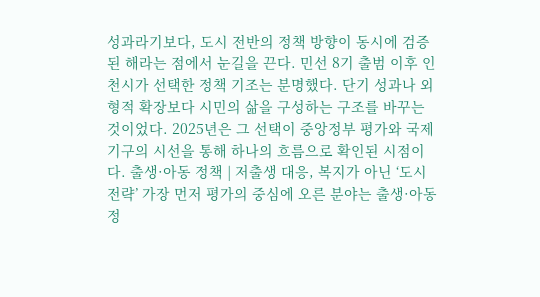성과라기보다, 도시 전반의 정책 방향이 동시에 검증된 해라는 점에서 눈길을 끈다. 민선 8기 출범 이후 인천시가 선택한 정책 기조는 분명했다. 단기 성과나 외형적 확장보다 시민의 삶을 구성하는 구조를 바꾸는 것이었다. 2025년은 그 선택이 중앙정부 평가와 국제기구의 시선을 통해 하나의 흐름으로 확인된 시점이다. 출생·아동 정책 | 저출생 대응, 복지가 아닌 ‘도시 전략’ 가장 먼저 평가의 중심에 오른 분야는 출생·아동 정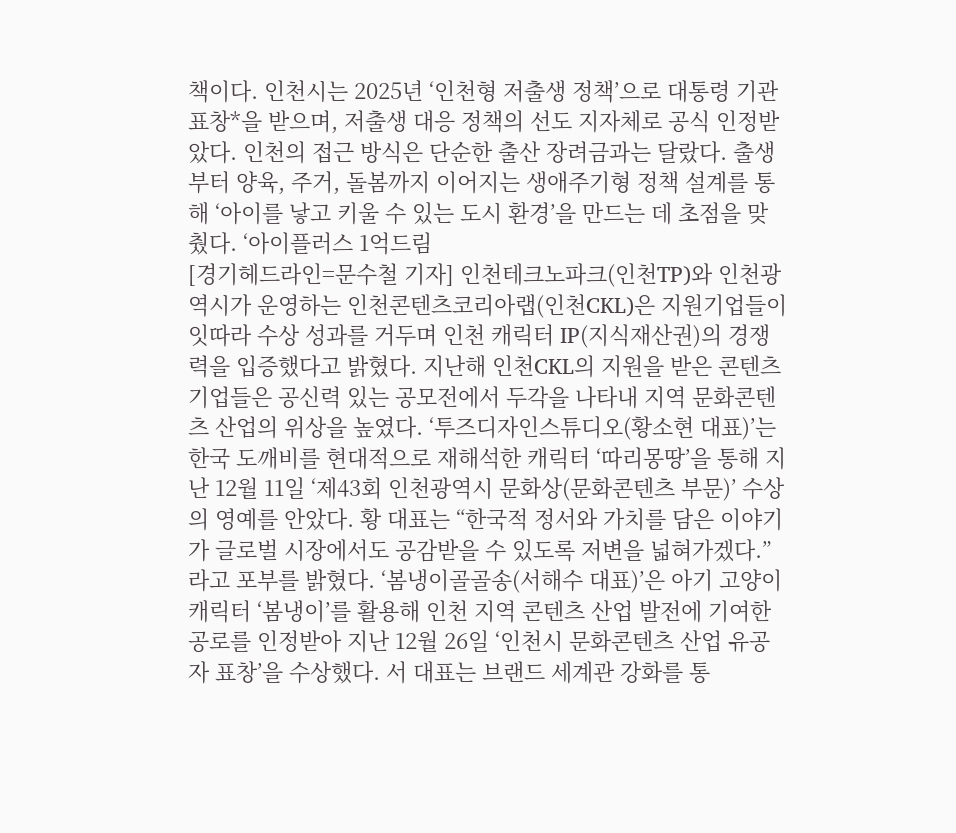책이다. 인천시는 2025년 ‘인천형 저출생 정책’으로 대통령 기관 표창*을 받으며, 저출생 대응 정책의 선도 지자체로 공식 인정받았다. 인천의 접근 방식은 단순한 출산 장려금과는 달랐다. 출생부터 양육, 주거, 돌봄까지 이어지는 생애주기형 정책 설계를 통해 ‘아이를 낳고 키울 수 있는 도시 환경’을 만드는 데 초점을 맞췄다. ‘아이플러스 1억드림
[경기헤드라인=문수철 기자] 인천테크노파크(인천TP)와 인천광역시가 운영하는 인천콘텐츠코리아랩(인천CKL)은 지원기업들이 잇따라 수상 성과를 거두며 인천 캐릭터 IP(지식재산권)의 경쟁력을 입증했다고 밝혔다. 지난해 인천CKL의 지원을 받은 콘텐츠 기업들은 공신력 있는 공모전에서 두각을 나타내 지역 문화콘텐츠 산업의 위상을 높였다. ‘투즈디자인스튜디오(황소현 대표)’는 한국 도깨비를 현대적으로 재해석한 캐릭터 ‘따리몽땅’을 통해 지난 12월 11일 ‘제43회 인천광역시 문화상(문화콘텐츠 부문)’ 수상의 영예를 안았다. 황 대표는 “한국적 정서와 가치를 담은 이야기가 글로벌 시장에서도 공감받을 수 있도록 저변을 넓혀가겠다.”라고 포부를 밝혔다. ‘봄냉이골골송(서해수 대표)’은 아기 고양이 캐릭터 ‘봄냉이’를 활용해 인천 지역 콘텐츠 산업 발전에 기여한 공로를 인정받아 지난 12월 26일 ‘인천시 문화콘텐츠 산업 유공자 표창’을 수상했다. 서 대표는 브랜드 세계관 강화를 통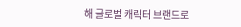해 글로벌 캐릭터 브랜드로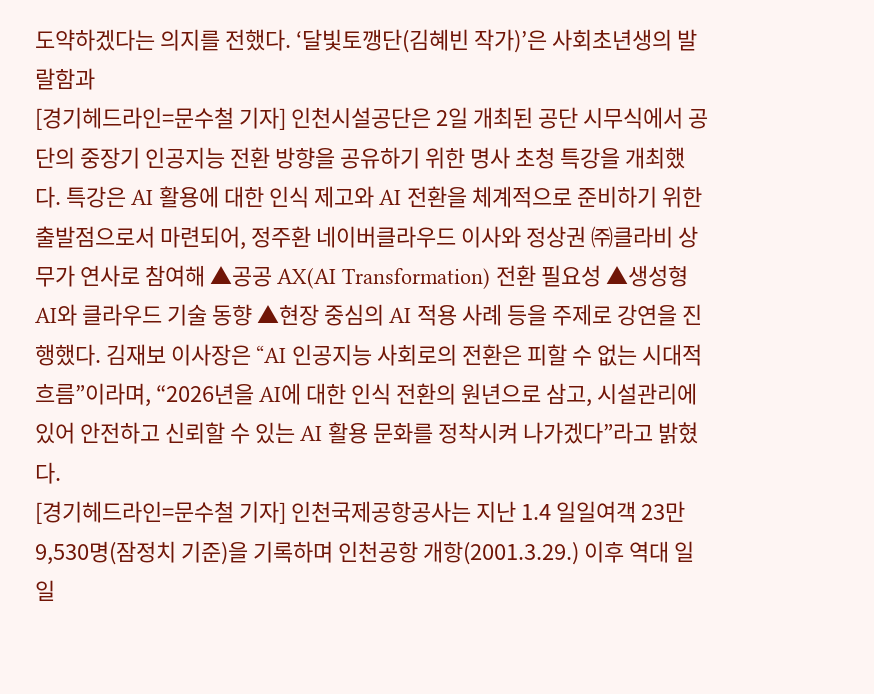도약하겠다는 의지를 전했다. ‘달빛토깽단(김혜빈 작가)’은 사회초년생의 발랄함과
[경기헤드라인=문수철 기자] 인천시설공단은 2일 개최된 공단 시무식에서 공단의 중장기 인공지능 전환 방향을 공유하기 위한 명사 초청 특강을 개최했다. 특강은 AI 활용에 대한 인식 제고와 AI 전환을 체계적으로 준비하기 위한 출발점으로서 마련되어, 정주환 네이버클라우드 이사와 정상권 ㈜클라비 상무가 연사로 참여해 ▲공공 AX(AI Transformation) 전환 필요성 ▲생성형 AI와 클라우드 기술 동향 ▲현장 중심의 AI 적용 사례 등을 주제로 강연을 진행했다. 김재보 이사장은 “AI 인공지능 사회로의 전환은 피할 수 없는 시대적 흐름”이라며, “2026년을 AI에 대한 인식 전환의 원년으로 삼고, 시설관리에 있어 안전하고 신뢰할 수 있는 AI 활용 문화를 정착시켜 나가겠다”라고 밝혔다.
[경기헤드라인=문수철 기자] 인천국제공항공사는 지난 1.4 일일여객 23만 9,530명(잠정치 기준)을 기록하며 인천공항 개항(2001.3.29.) 이후 역대 일일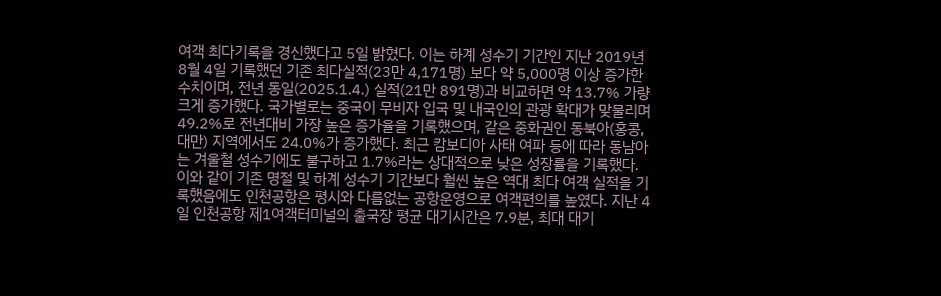여객 최다기록을 경신했다고 5일 밝혔다. 이는 하계 성수기 기간인 지난 2019년 8월 4일 기록했던 기존 최다실적(23만 4,171명) 보다 약 5,000명 이상 증가한 수치이며, 전년 동일(2025.1.4.) 실적(21만 891명)과 비교하면 약 13.7% 가량 크게 증가했다. 국가별로는 중국이 무비자 입국 및 내국인의 관광 확대가 맞물리며 49.2%로 전년대비 가장 높은 증가율을 기록했으며, 같은 중화권인 동북아(홍콩, 대만) 지역에서도 24.0%가 증가했다. 최근 캄보디아 사태 여파 등에 따라 동남아는 겨울철 성수기에도 불구하고 1.7%라는 상대적으로 낮은 성장률을 기록했다. 이와 같이 기존 명절 및 하계 성수기 기간보다 훨씬 높은 역대 최다 여객 실적을 기록했음에도 인천공항은 평시와 다름없는 공항운영으로 여객편의를 높였다. 지난 4일 인천공항 제1여객터미널의 출국장 평균 대기시간은 7.9분, 최대 대기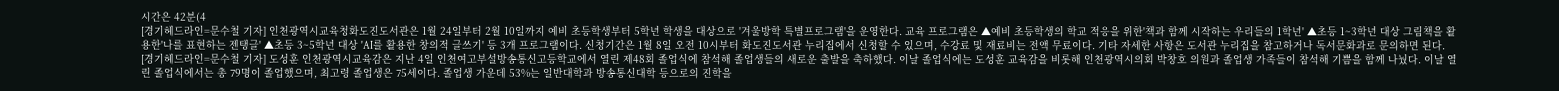시간은 42분(4
[경기헤드라인=문수철 기자] 인천광역시교육청화도진도서관은 1월 24일부터 2월 10일까지 예비 초등학생부터 5학년 학생을 대상으로 '겨울방학 특별프로그램'을 운영한다. 교육 프로그램은 ▲예비 초등학생의 학교 적응을 위한'책과 함께 시작하는 우리들의 1학년' ▲초등 1~3학년 대상 그림책을 활용한'나를 표현하는 젠탱글' ▲초등 3~5학년 대상 'AI를 활용한 창의적 글쓰기' 등 3개 프로그램이다. 신청기간은 1월 8일 오전 10시부터 화도진도서관 누리집에서 신청할 수 있으며, 수강료 및 재료비는 전액 무료이다. 기타 자세한 사항은 도서관 누리집을 참고하거나 독서문화과로 문의하면 된다.
[경기헤드라인=문수철 기자] 도성훈 인천광역시교육감은 지난 4일 인천여고부설방송통신고등학교에서 열린 제48회 졸업식에 참석해 졸업생들의 새로운 출발을 축하했다. 이날 졸업식에는 도성훈 교육감을 비롯해 인천광역시의회 박창호 의원과 졸업생 가족들이 참석해 기쁨을 함께 나눴다. 이날 열린 졸업식에서는 총 79명이 졸업했으며, 최고령 졸업생은 75세이다. 졸업생 가운데 53%는 일반대학과 방송통신대학 등으로의 진학을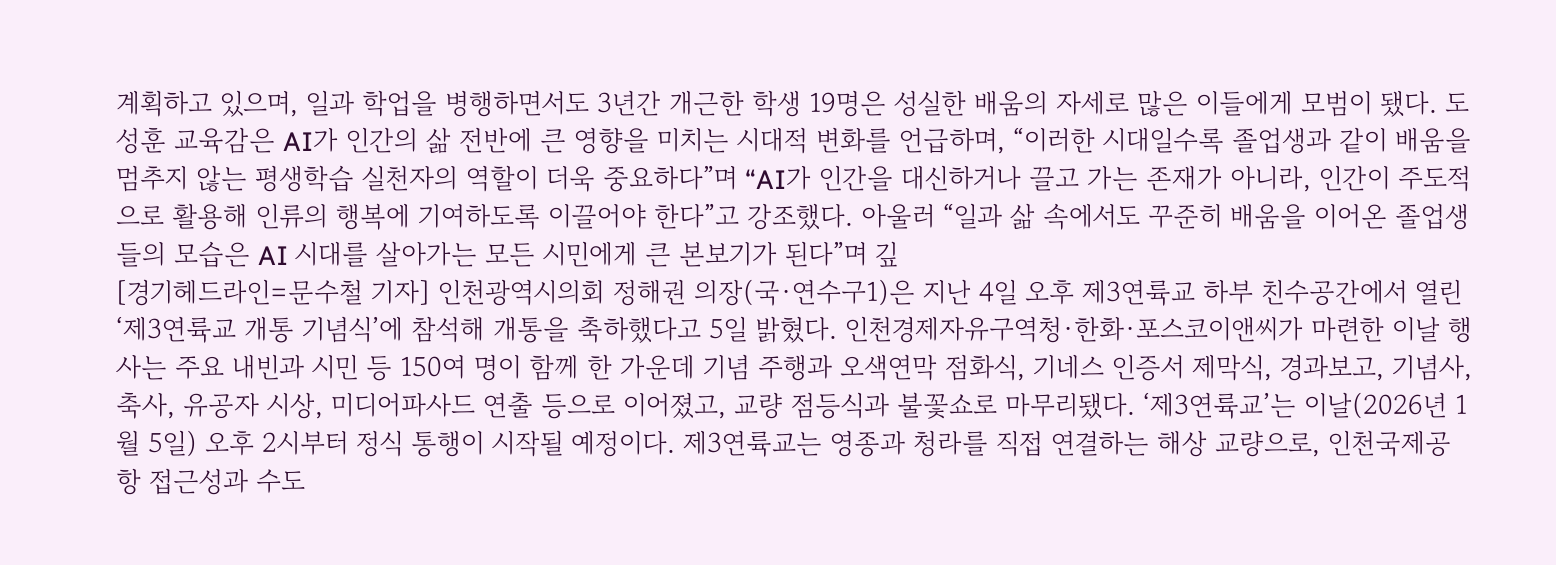계획하고 있으며, 일과 학업을 병행하면서도 3년간 개근한 학생 19명은 성실한 배움의 자세로 많은 이들에게 모범이 됐다. 도성훈 교육감은 AI가 인간의 삶 전반에 큰 영향을 미치는 시대적 변화를 언급하며, “이러한 시대일수록 졸업생과 같이 배움을 멈추지 않는 평생학습 실천자의 역할이 더욱 중요하다”며 “AI가 인간을 대신하거나 끌고 가는 존재가 아니라, 인간이 주도적으로 활용해 인류의 행복에 기여하도록 이끌어야 한다”고 강조했다. 아울러 “일과 삶 속에서도 꾸준히 배움을 이어온 졸업생들의 모습은 AI 시대를 살아가는 모든 시민에게 큰 본보기가 된다”며 깊
[경기헤드라인=문수철 기자] 인천광역시의회 정해권 의장(국·연수구1)은 지난 4일 오후 제3연륙교 하부 친수공간에서 열린 ‘제3연륙교 개통 기념식’에 참석해 개통을 축하했다고 5일 밝혔다. 인천경제자유구역청·한화·포스코이앤씨가 마련한 이날 행사는 주요 내빈과 시민 등 150여 명이 함께 한 가운데 기념 주행과 오색연막 점화식, 기네스 인증서 제막식, 경과보고, 기념사, 축사, 유공자 시상, 미디어파사드 연출 등으로 이어졌고, 교량 점등식과 불꽃쇼로 마무리됐다. ‘제3연륙교’는 이날(2026년 1월 5일) 오후 2시부터 정식 통행이 시작될 예정이다. 제3연륙교는 영종과 청라를 직접 연결하는 해상 교량으로, 인천국제공항 접근성과 수도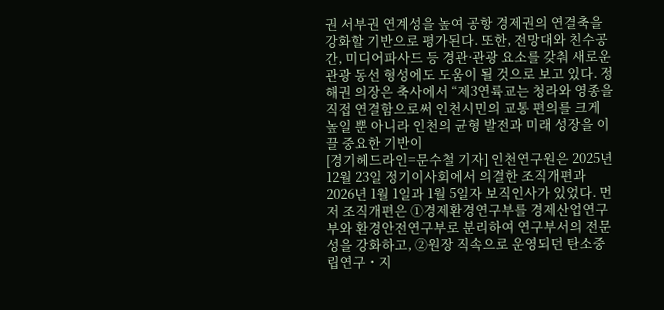권 서부권 연계성을 높여 공항 경제권의 연결축을 강화할 기반으로 평가된다. 또한, 전망대와 친수공간, 미디어파사드 등 경관·관광 요소를 갖춰 새로운 관광 동선 형성에도 도움이 될 것으로 보고 있다. 정해권 의장은 축사에서 “제3연륙교는 청라와 영종을 직접 연결함으로써 인천시민의 교통 편의를 크게 높일 뿐 아니라 인천의 균형 발전과 미래 성장을 이끌 중요한 기반이
[경기헤드라인=문수철 기자] 인천연구원은 2025년 12월 23일 정기이사회에서 의결한 조직개편과 2026년 1월 1일과 1월 5일자 보직인사가 있었다. 먼저 조직개편은 ①경제환경연구부를 경제산업연구부와 환경안전연구부로 분리하여 연구부서의 전문성을 강화하고, ②원장 직속으로 운영되던 탄소중립연구・지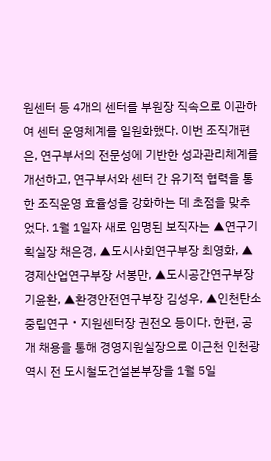원센터 등 4개의 센터를 부원장 직속으로 이관하여 센터 운영체계를 일원화했다. 이번 조직개편은, 연구부서의 전문성에 기반한 성과관리체계를 개선하고, 연구부서와 센터 간 유기적 협력을 통한 조직운영 효율성을 강화하는 데 초점을 맞추었다. 1월 1일자 새로 임명된 보직자는 ▲연구기획실장 채은경, ▲도시사회연구부장 최영화, ▲경제산업연구부장 서봉만, ▲도시공간연구부장 기윤환, ▲환경안전연구부장 김성우, ▲인천탄소중립연구・지원센터장 권전오 등이다. 한편, 공개 채용을 통해 경영지원실장으로 이근천 인천광역시 전 도시철도건설본부장을 1월 5일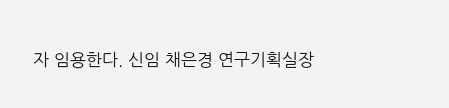자 임용한다. 신임 채은경 연구기획실장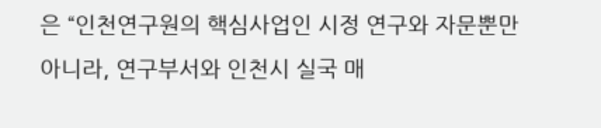은 “인천연구원의 핵심사업인 시정 연구와 자문뿐만 아니라, 연구부서와 인천시 실국 매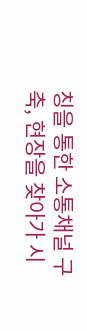칭을 통한 소통채널 구축, 현장을 찾아가 시